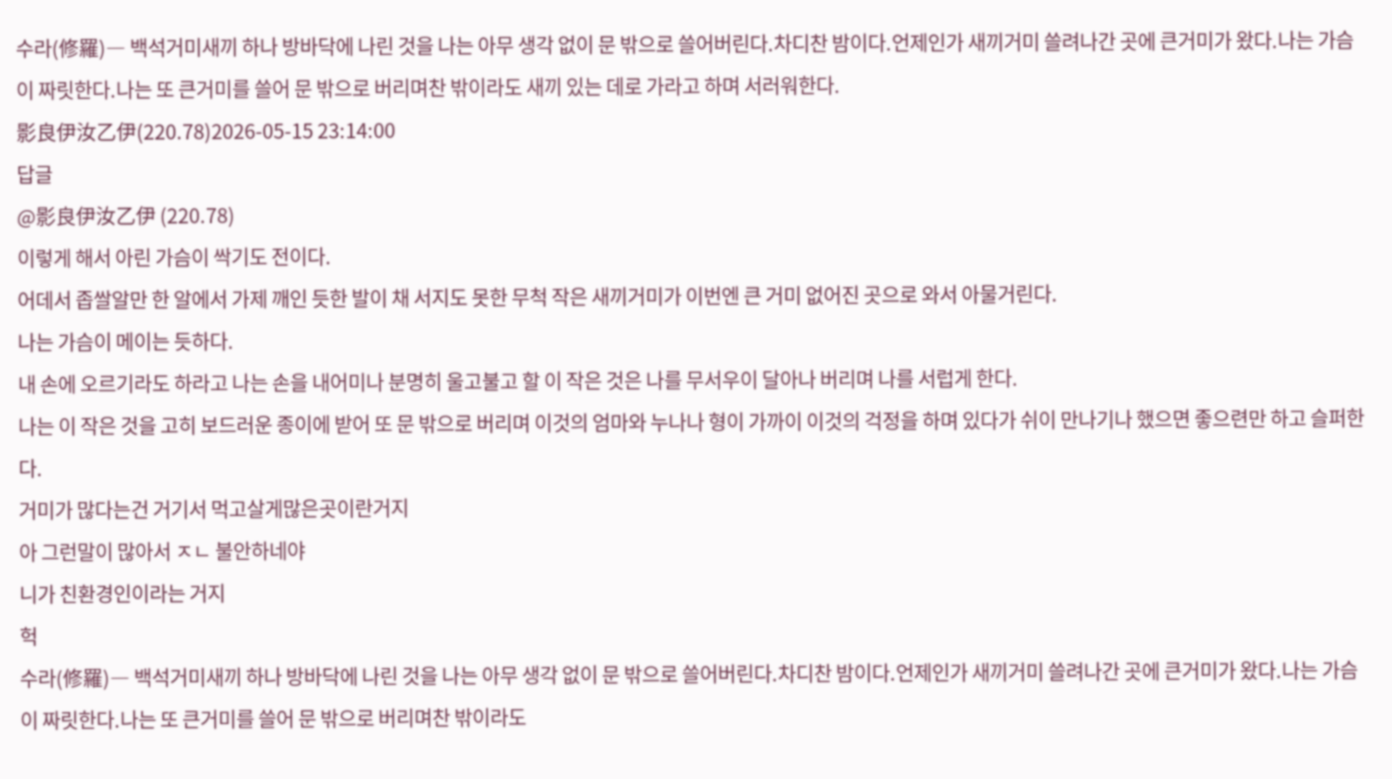수라(修羅)― 백석거미새끼 하나 방바닥에 나린 것을 나는 아무 생각 없이 문 밖으로 쓸어버린다.차디찬 밤이다.언제인가 새끼거미 쓸려나간 곳에 큰거미가 왔다.나는 가슴이 짜릿한다.나는 또 큰거미를 쓸어 문 밖으로 버리며찬 밖이라도 새끼 있는 데로 가라고 하며 서러워한다.
影良伊汝乙伊(220.78)2026-05-15 23:14:00
답글
@影良伊汝乙伊 (220.78)
이렇게 해서 아린 가슴이 싹기도 전이다.
어데서 좁쌀알만 한 알에서 가제 깨인 듯한 발이 채 서지도 못한 무척 작은 새끼거미가 이번엔 큰 거미 없어진 곳으로 와서 아물거린다.
나는 가슴이 메이는 듯하다.
내 손에 오르기라도 하라고 나는 손을 내어미나 분명히 울고불고 할 이 작은 것은 나를 무서우이 달아나 버리며 나를 서럽게 한다.
나는 이 작은 것을 고히 보드러운 종이에 받어 또 문 밖으로 버리며 이것의 엄마와 누나나 형이 가까이 이것의 걱정을 하며 있다가 쉬이 만나기나 했으면 좋으련만 하고 슬퍼한다.
거미가 많다는건 거기서 먹고살게많은곳이란거지
아 그런말이 많아서 ㅈㄴ 불안하네야
니가 친환경인이라는 거지
헉
수라(修羅)― 백석거미새끼 하나 방바닥에 나린 것을 나는 아무 생각 없이 문 밖으로 쓸어버린다.차디찬 밤이다.언제인가 새끼거미 쓸려나간 곳에 큰거미가 왔다.나는 가슴이 짜릿한다.나는 또 큰거미를 쓸어 문 밖으로 버리며찬 밖이라도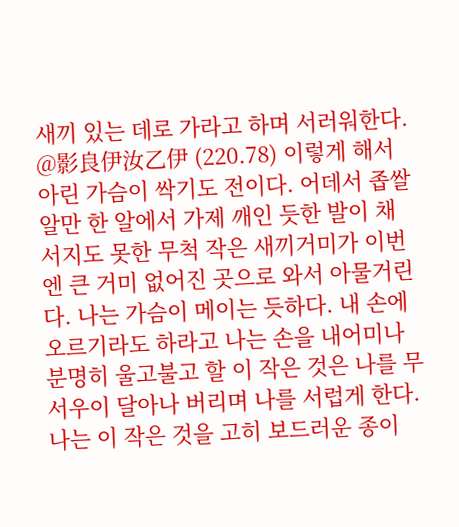새끼 있는 데로 가라고 하며 서러워한다.
@影良伊汝乙伊 (220.78) 이렇게 해서 아린 가슴이 싹기도 전이다. 어데서 좁쌀알만 한 알에서 가제 깨인 듯한 발이 채 서지도 못한 무척 작은 새끼거미가 이번엔 큰 거미 없어진 곳으로 와서 아물거린다. 나는 가슴이 메이는 듯하다. 내 손에 오르기라도 하라고 나는 손을 내어미나 분명히 울고불고 할 이 작은 것은 나를 무서우이 달아나 버리며 나를 서럽게 한다. 나는 이 작은 것을 고히 보드러운 종이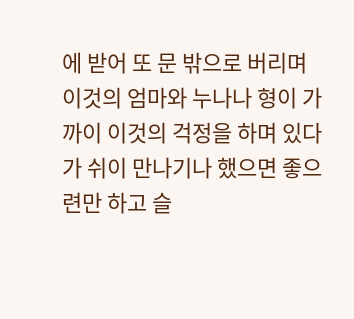에 받어 또 문 밖으로 버리며 이것의 엄마와 누나나 형이 가까이 이것의 걱정을 하며 있다가 쉬이 만나기나 했으면 좋으련만 하고 슬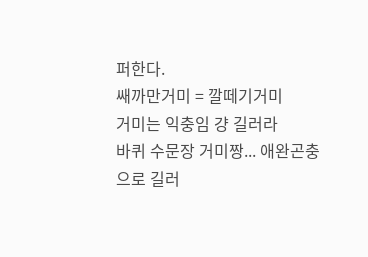퍼한다.
쌔까만거미 = 깔떼기거미
거미는 익충임 걍 길러라
바퀴 수문장 거미짱... 애완곤충으로 길러